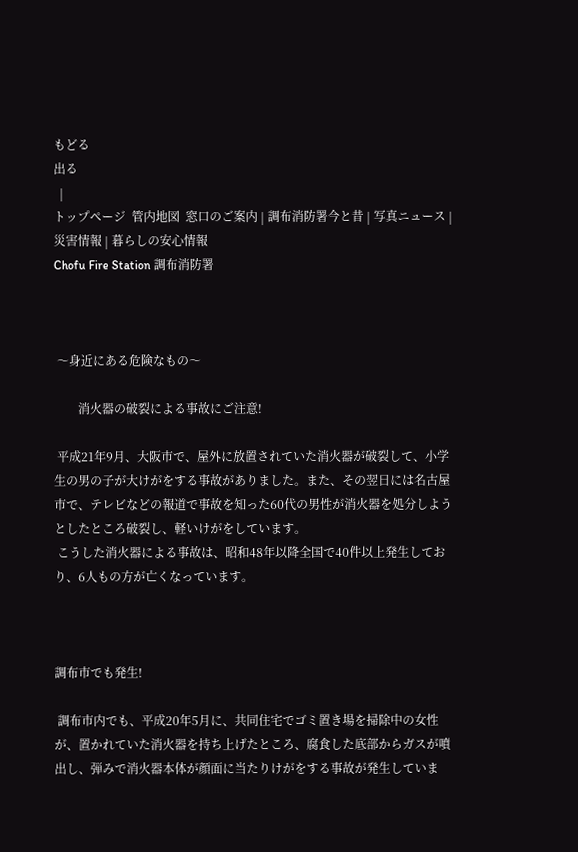もどる
出る
  |
トップページ  管内地図  窓口のご案内 | 調布消防署今と昔 | 写真ニュース | 災害情報 | 暮らしの安心情報
Chofu Fire Station 調布消防署



 〜身近にある危険なもの〜

        消火器の破裂による事故にご注意!

 平成21年9月、大阪市で、屋外に放置されていた消火器が破裂して、小学生の男の子が大けがをする事故がありました。また、その翌日には名古屋市で、テレビなどの報道で事故を知った60代の男性が消火器を処分しようとしたところ破裂し、軽いけがをしています。
 こうした消火器による事故は、昭和48年以降全国で40件以上発生しており、6人もの方が亡くなっています。



調布市でも発生!

 調布市内でも、平成20年5月に、共同住宅でゴミ置き場を掃除中の女性が、置かれていた消火器を持ち上げたところ、腐食した底部からガスが噴出し、弾みで消火器本体が顔面に当たりけがをする事故が発生していま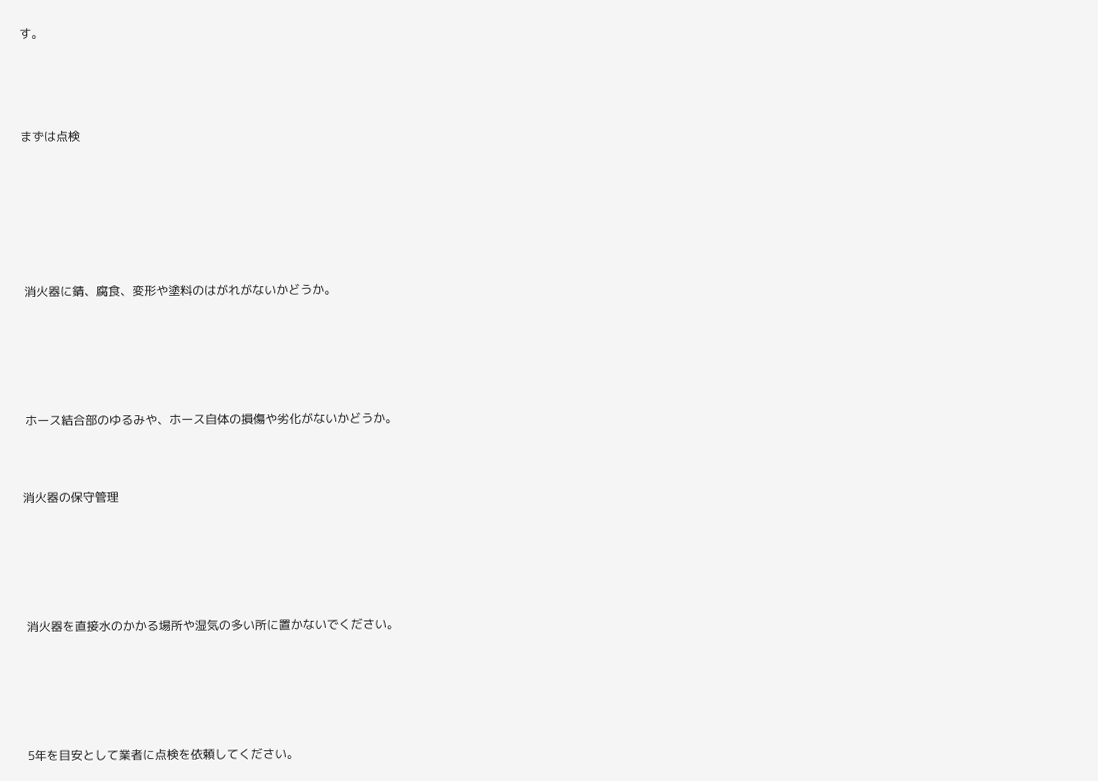す。



まずは点検





 消火器に錆、腐食、変形や塗料のはがれがないかどうか。




 ホース結合部のゆるみや、ホース自体の損傷や劣化がないかどうか。


消火器の保守管理




 消火器を直接水のかかる場所や湿気の多い所に置かないでください。




 5年を目安として業者に点検を依頼してください。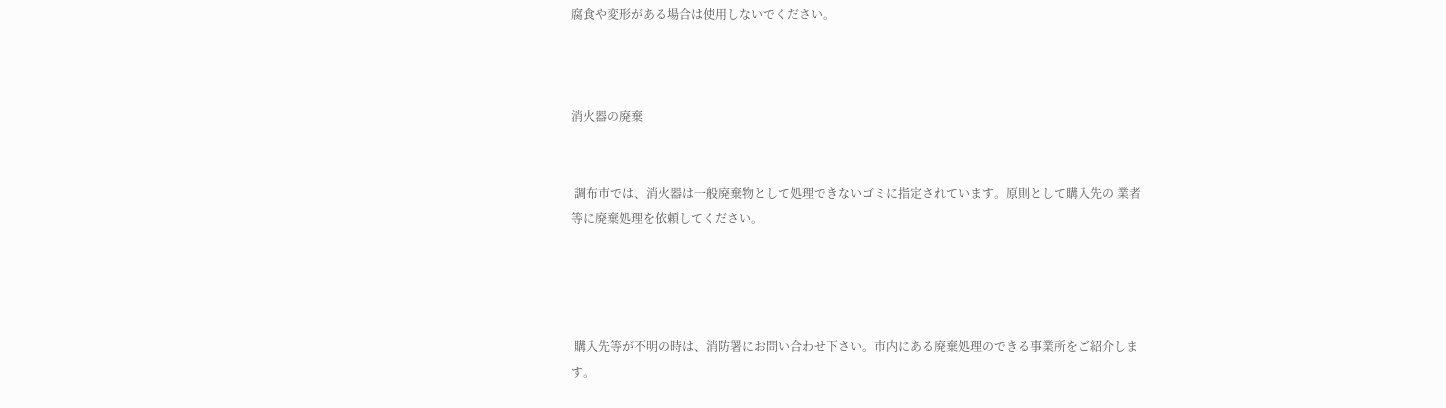腐食や変形がある場合は使用しないでください。



消火器の廃棄


 調布市では、消火器は一般廃棄物として処理できないゴミに指定されています。原則として購入先の 業者等に廃棄処理を依頼してください。




 購入先等が不明の時は、消防署にお問い合わせ下さい。市内にある廃棄処理のできる事業所をご紹介します。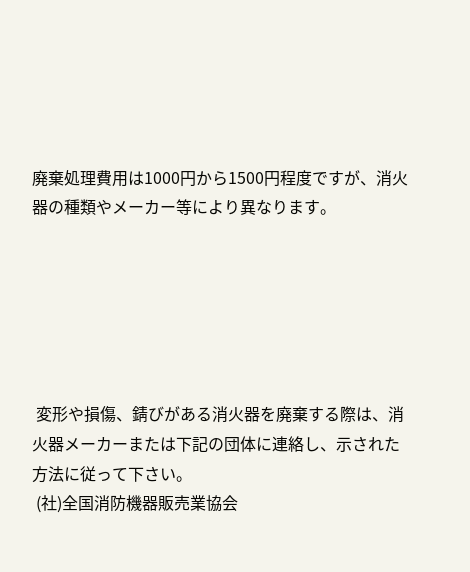廃棄処理費用は1000円から1500円程度ですが、消火器の種類やメーカー等により異なります。






 変形や損傷、錆びがある消火器を廃棄する際は、消火器メーカーまたは下記の団体に連絡し、示された方法に従って下さい。
 (社)全国消防機器販売業協会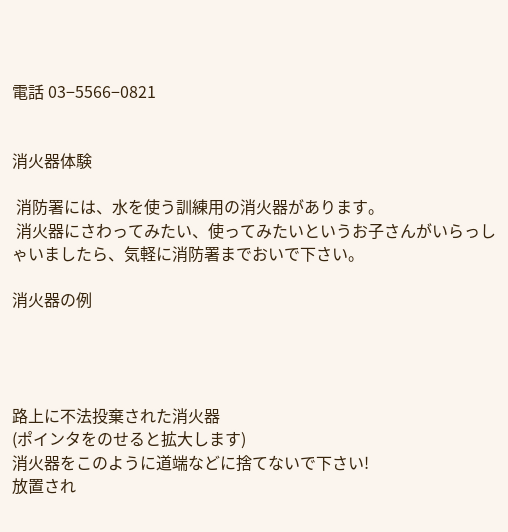電話 03−5566−0821


消火器体験

 消防署には、水を使う訓練用の消火器があります。
 消火器にさわってみたい、使ってみたいというお子さんがいらっしゃいましたら、気軽に消防署までおいで下さい。

消火器の例




路上に不法投棄された消火器
(ポインタをのせると拡大します)
消火器をこのように道端などに捨てないで下さい!
放置され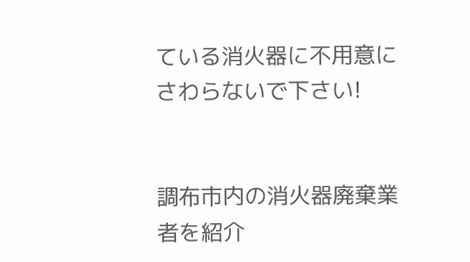ている消火器に不用意にさわらないで下さい!


調布市内の消火器廃棄業者を紹介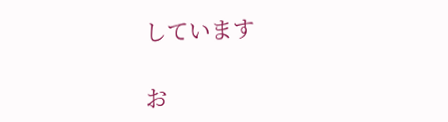しています

お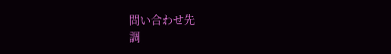問い合わせ先
調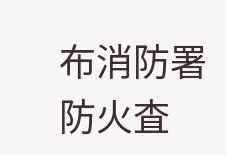布消防署 防火査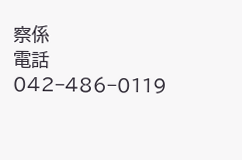察係
電話 042−486−0119